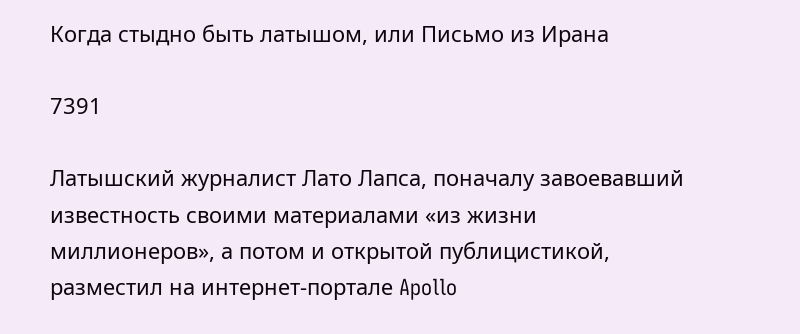Когда стыдно быть латышом, или Письмо из Ирана

7391

Латышский журналист Лато Лапса, поначалу завоевавший известность своими материалами «из жизни миллионеров», а потом и открытой публицистикой, разместил на интернет-портале Apollo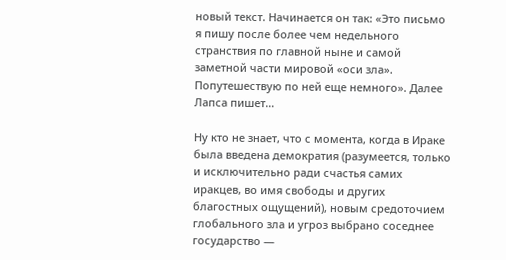новый текст. Начинается он так: «Это письмо я пишу после более чем недельного странствия по главной ныне и самой заметной части мировой «оси зла». Попутешествую по ней еще немного». Далее Лапса пишет…

Ну кто не знает, что с момента, когда в Ираке была введена демократия (разумеется, только и исключительно ради счастья самих иракцев, во имя свободы и других благостных ощущений), новым средoточием глобального зла и угроз выбрано соседнее государство —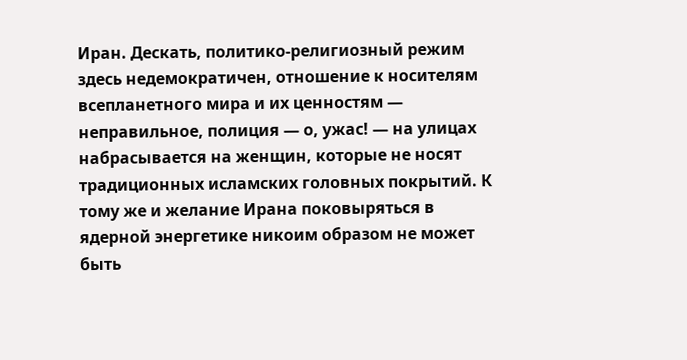Иран. Дескать, политико-религиозный режим здесь недемократичен, отношение к носителям всепланетного мира и их ценностям — неправильное, полиция — о, ужас! — на улицах набрaсывaется на женщин, которые не носят традиционных исламских головных покрытий. К тому же и желание Ирана поковыряться в ядерной энергетике никоим образом не может быть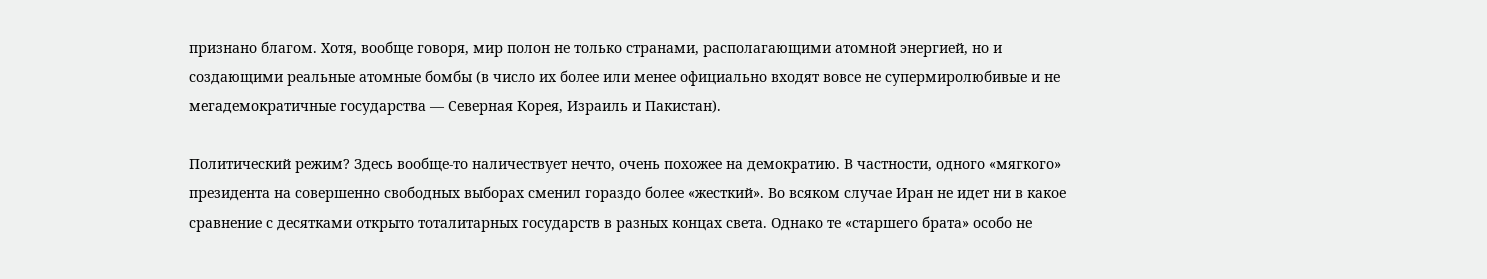признано благом. Хотя, вообще говоря, мир полон не только странами, располагающими атомной энергией, но и создающими реальные атомные бомбы (в число их более или менее официально входят вовсе не супермиролюбивые и не мегадемократичные государства — Северная Корея, Израиль и Пакистан).

Политический режим? Здесь вообще-то наличествует нечто, очень похожее на демократию. В частности, одного «мягкого» президента на совершенно свободных выборах сменил гораздо более «жесткий». Во всяком случае Иран не идет ни в какое сравнение с десятками открыто тоталитарных государств в разных концах света. Однако те «старшего брата» особо не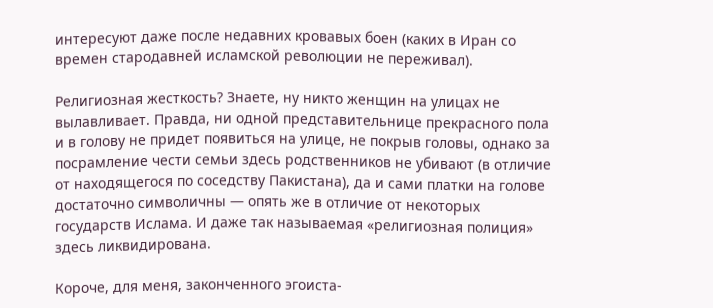интересуют даже после недавних кровавых боен (каких в Иран со времен стародавней исламской революции не переживал).

Религиозная жесткость? Знаете, ну никто женщин на улицах не вылавливает. Правда, ни одной представительнице прекрасного пола и в голову не придет появиться на улице, не покрыв головы, однако за посрамление чести семьи здесь родственников не убивают (в отличие от находящегося по соседству Пакистана), да и сами платки на голове достаточно символичны — опять же в отличие от некоторых государств Ислама. И даже так называемая «религиозная полиция» здесь ликвидирована.

Короче, для меня, законченного эгоиста-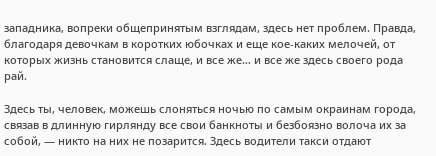западника, вопреки общепринятым взглядам, здесь нет проблем. Правда, благодаря девочкaм в коротких юбочках и еще кое-каких мелочей, от которых жизнь становится слаще, и все же… и все же здесь своего рода рай.

Здесь ты, человек, можешь слоняться ночью по самым окраинам города, связав в длинную гирлянду все свои банкноты и безбоязно волоча их за собой, — никто на них не позарится. Здесь водители такси отдают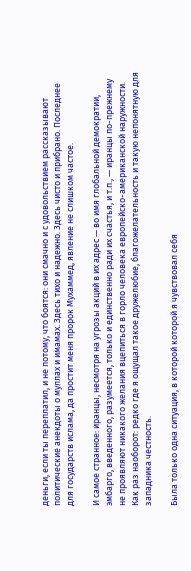деньги, если ты переплатил, и не потому, что боятся: они смачно и с удовольствием рассказывают политические анекдоты о муллах и имамах. Здесь тихо и надежно. Здесь чисто и прибрано. Последнее для государств ислама, да простит меня пророк Мухаммед, явление не слишком частое.

И самое странное: иранцы, несмотря на угрозы акций в их адрес — во имя глобальной демократии, эмбарго, введенного, разумеется, только и единственно ради их счастья, и т.п., — иранцы по-прежнему не проявляют никакого желания вцепиться в горло человека европейско-американской наружности. Как раз наоборот: редко где я ощущал такое дружелюбие, благожелательность и такую непонятную для западника честность.

Была только одна ситуация, в которой которой я чувствовал себя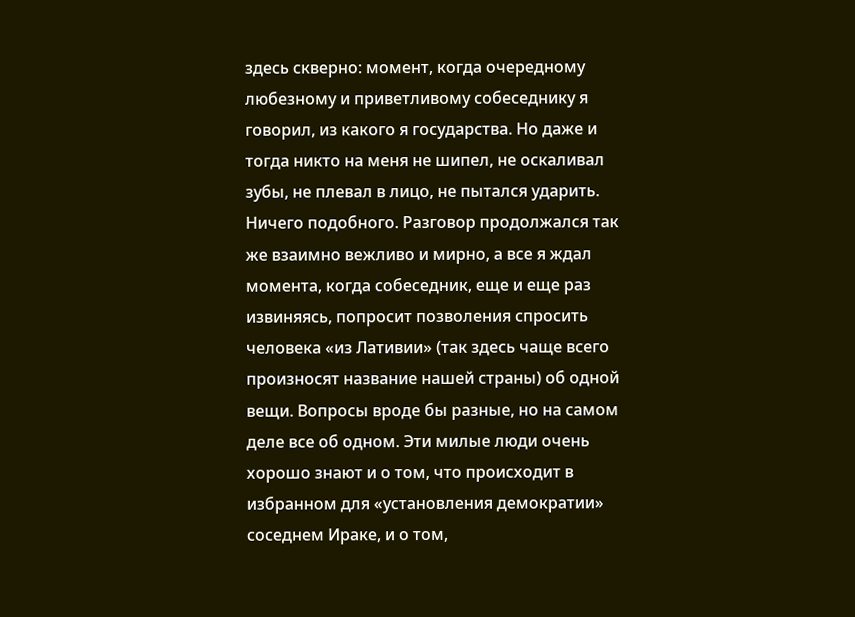здесь скверно: момент, когда очередному любезному и приветливому собеседнику я говорил, из какого я государства. Но даже и тогда никто на меня не шипел, не оскаливал зубы, не плевал в лицо, не пытался ударить. Ничего подобного. Разговор продолжался так же взаимно вежливо и мирно, а все я ждал момента, когда собеседник, еще и еще раз извиняясь, попросит позволения спросить человека «из Лативии» (так здесь чаще всего произносят название нашей страны) об одной вещи. Вопросы вроде бы разные, но на самом деле все об одном. Эти милые люди очень хорошо знают и о том, что происходит в избранном для «установления демократии» соседнем Ираке, и о том,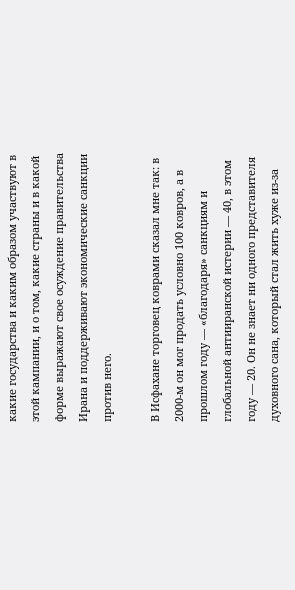какие государства и каким образом участвуют в этой кампании, и о том, какие страны и в какой форме выражают свое осуждение правительства Ирана и поддерживают экономические санкции против него.

В Исфахане торговец коврами сказал мне так: в 2000-м он мог продать условно 100 ковров, а в прошлом году — «благодаря» санкциям и глобальной антииранской истерии — 40, в этом году — 20. Он не знает ни одного представителя духовного сана, который стал жить хуже из-за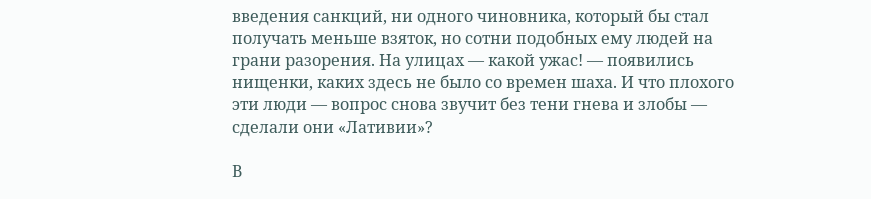введения санкций, ни одного чиновника, который бы стал получать меньше взяток, но сотни подобных ему людей на грани разорения. На улицах — какой ужас! — появились нищенки, каких здесь не было со времен шаха. И что плохого эти люди — вопрос снова звучит без тени гнева и злобы — сделали они «Лативии»?

В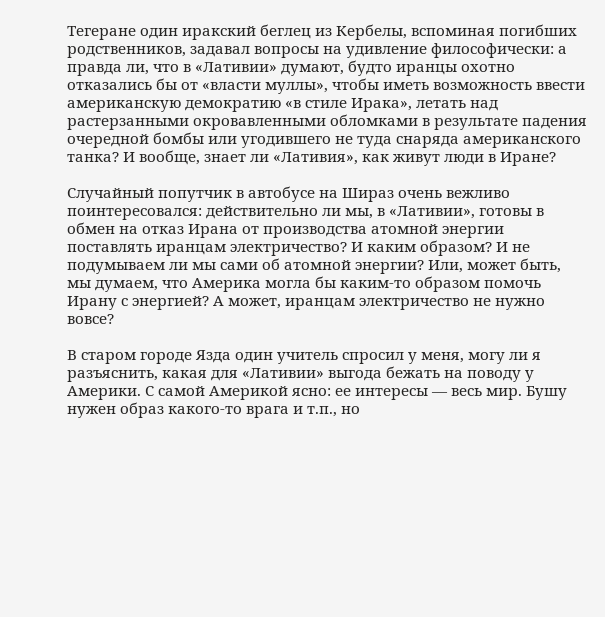Тегеране один иракский беглец из Кербелы, вспоминая погибших родственников, задавал вопросы на удивление философически: а правда ли, что в «Лативии» думают, будто иранцы охотно отказались бы от «власти муллы», чтобы иметь возможность ввести американскую демократию «в стиле Ирака», летать над растерзанными окровавленными обломками в результате падения очередной бомбы или угодившего не туда снаряда американского танка? И вообще, знает ли «Лативия», как живут люди в Иране?

Случайный попутчик в автобусе на Шираз очень вежливо поинтересовался: действительно ли мы, в «Лативии», готовы в обмен на отказ Ирана от производства атомной энергии поставлять иранцам электричество? И каким образом? И не подумываем ли мы сами об атомной энергии? Или, может быть, мы думаем, что Америка могла бы каким-то образом помочь Ирану с энергией? А может, иранцам электричество не нужно вовсе?

В старом городе Язда один учитель спросил у меня, могу ли я разъяснить, какая для «Лативии» выгода бежать на поводу у Америки. С самой Америкой ясно: ее интересы — весь мир. Бушу нужен образ какого-то врага и т.п., но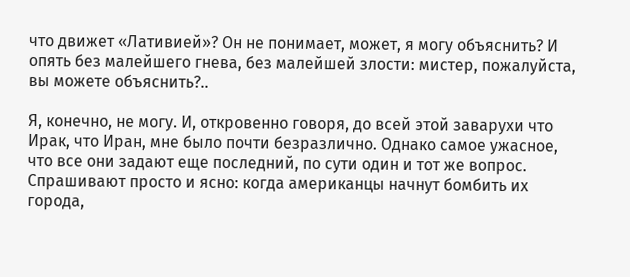что движет «Лативией»? Он не понимает, может, я могу объяснить? И опять без малейшего гнева, без малейшей злости: мистер, пожалуйста, вы можете объяснить?..

Я, конечно, не могу. И, откровенно говоря, до всей этой заварухи что Ирак, что Иран, мне было почти безразлично. Однако самое ужасное, что все они задают еще последний, по сути один и тот же вопрос. Спрашивают просто и ясно: когда американцы начнут бомбить их города,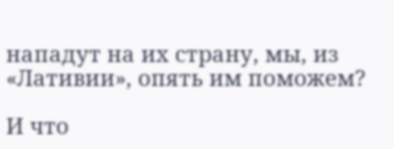нападут на их страну, мы, из «Лативии», опять им поможем?

И что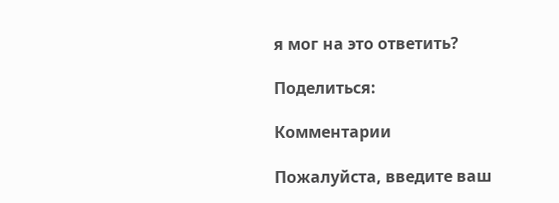я мог на это ответить?

Поделиться:

Комментарии

Пожалуйста, введите ваш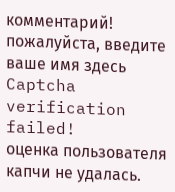комментарий!
пожалуйста, введите ваше имя здесь
Captcha verification failed!
оценка пользователя капчи не удалась.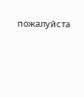пожалуйста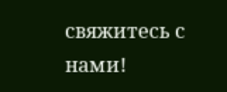свяжитесь с нами!